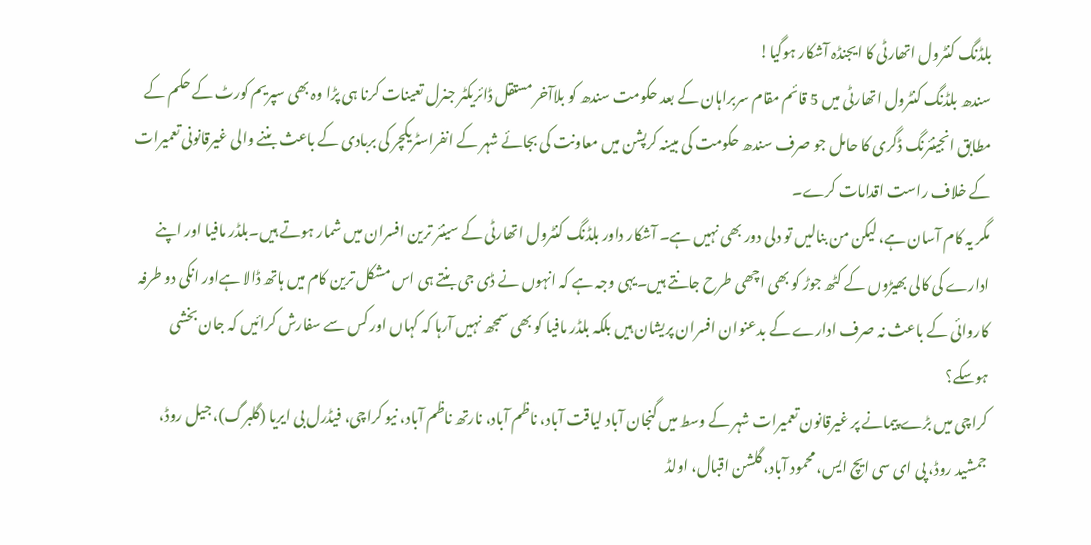بلڈنگ کنٹرول اتھارٹی کا ایجنڈہ آشکار ہوگیا!
سندھ بلڈنگ کنٹرول اتھارٹی میں 5 قائم مقام سربراہان کے بعد حکومت سندھ کو بلاآخر مستقل ڈائریکٹر جنرل تعینات کرنا ہی پڑا وہ بھی سپریم کورٹ کے حکم کے مطابق انجینئرنگ ڈگری کا حامل جو صرف سندھ حکومت کی مبینہ کرپشن میں معاونت کی بجائے شہر کے انفراسٹریکچر کی بربادی کے باعث بننے والی غیرقانونی تعمیرات کے خلاف راست اقدامات کرے۔
مگر یہ کام آسان ہے، لیکن من بنالیں تو دلی دور بھی نہیں ہے۔ آشکار داور بلڈنگ کنٹرول اتھارٹی کے سینئر ترین افسران میں شمار ہوتے ہیں۔بلڈر مافیا اور اپنے ادارے کی کالی بھیڑوں کے کٹھ جوڑ کو بھی اچھی طرح جانتے ہیں۔یہی وجہ ہے کہ انہوں نے ڈی جی بنتے ہی اس مشکل ترین کام میں ہاتھ ڈالا ہےاور انکی دو طرفہ کاروائی کے باعث نہ صرف ادارے کے بدعنوان افسران پریشان ہیں بلکہ بلڈر مافیا کو بھی سمجھ نہیں آرہا کہ کہاں اور کس سے سفارش کرائیں کہ جان بخشی ہوسکے؟
کراچی میں بڑے پیمانے پر غیرقانون تعمیرات شہر کے وسط میں گنجان آباد لیاقت آباد، ناظم آباد، نارتھ ناظم آباد، نیو کراچی، فیڈرل بی ایریا (گلبرگ)، جیل روڈ، جمشید روڈ، پی ای سی ایچ ایس، محمود آباد، گلشن اقبال، اولڈ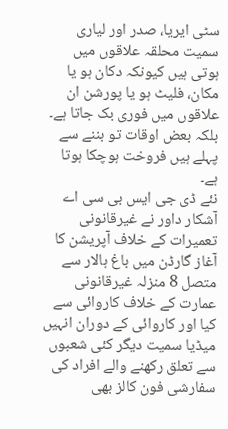سٹی ایریا، صدر اور لیاری سمیت محلقہ علاقوں میں ہوتی ہیں کیونکہ دکان ہو یا مکان، فلیٹ ہو یا پورشن ان علاقوں میں فوری بک جاتا ہے۔ بلکہ بعض اوقات تو بننے سے پہلے ہیں فروخت ہوچکا ہوتا ہے۔
نئے ڈی جی ایس بی سی اے آشکار داور نے غیرقانونی تعمیرات کے خلاف آپریشن کا آغاز گارڈن میں باغ ہالار سے متصل 8 منزلہ غیرقانونی عمارت کے خلاف کاروائی سے کیا اور کاروائی کے دوران انہیں میڈیا سمیت دیگر کئی شعبوں سے تعلق رکھنے والے افراد کی سفارشی فون کالز بھی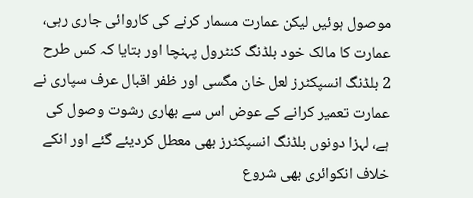موصول ہوئیں لیکن عمارت مسمار کرنے کی کاروائی جاری رہی، عمارت کا مالک خود بلڈنگ کنٹرول پہنچا اور بتایا کہ کس طرح 2 بلڈنگ انسپکٹرز لعل خان مگسی اور ظفر اقبال عرف سپاری نے عمارت تعمیر کرانے کے عوض اس سے بھاری رشوت وصول کی ہے، لہزا دونوں بلڈنگ انسپکٹرز بھی معطل کردیئے گئے اور انکے خلاف انکوائری بھی شروع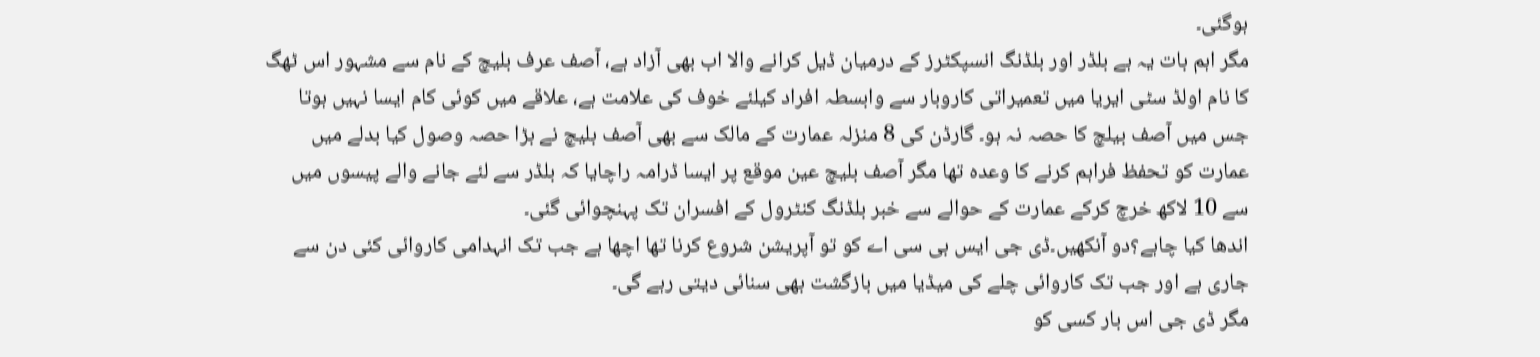ہوگئی۔
مگر اہم بات یہ ہے بلڈر اور بلڈنگ انسپکٹرز کے درمیان ڈیل کرانے والا اب بھی آزاد ہے، آصف عرف بلیچ کے نام سے مشہور اس ٹھگ کا نام اولڈ سٹی ایریا میں تعمیراتی کاروبار سے وابسطہ افراد کیلئے خوف کی علامت ہے، علاقے میں کوئی کام ایسا نہیں ہوتا جس میں آصف بیلچ کا حصہ نہ ہو۔ گارڈن کی 8 منزلہ عمارت کے مالک سے بھی آصف بلیچ نے بڑا حصہ وصول کیا بدلے میں عمارت کو تحفظ فراہم کرنے کا وعدہ تھا مگر آصف بلیچ عین موقع پر ایسا ڈرامہ راچایا کہ بلڈر سے لئے جانے والے پیسوں میں سے 10 لاکھ خرچ کرکے عمارت کے حوالے سے خبر بلڈنگ کنٹرول کے افسران تک پہنچوائی گئی۔
اندھا کیا چاہے؟دو آنکھیں۔ڈی جی ایس بی سی اے کو تو آپریشن شروع کرنا تھا اچھا ہے جب تک انہدامی کاروائی کئی دن سے جاری ہے اور جب تک کاروائی چلے کی میڈیا میں بازگشت بھی سنائی دیتی رہے گی۔
مگر ڈی جی اس بار کسی کو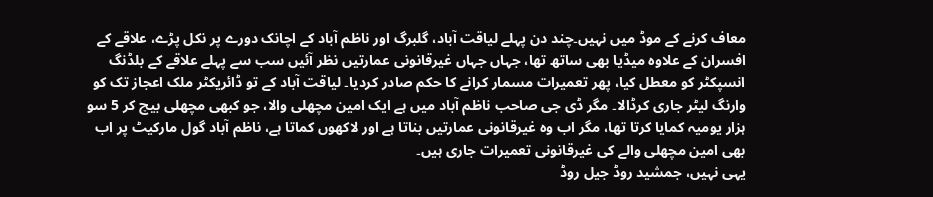معاف کرنے کے موڈ میں نہیں۔چند دن پہلے لیاقت آباد، گلبرگ اور ناظم آباد کے اچانک دورے پر نکل پڑے، علاقے کے افسران کے علاوہ میڈیا بھی ساتھ تھا، جہاں جہاں غیرقانونی عمارتیں نظر آئیں سب سے پہلے علاقے کے بلڈنگ انسپکٹر کو معطل کیا، پھر تعمیرات مسمار کرانے کا حکم صادر کردیا۔ لیاقت آباد کے تو ڈائریکٹر ملک اعجاز تک کو وارنگ لیٹر جاری کرڈالا۔ مگر ڈی جی صاحب ناظم آباد میں ہے ایک امین مچھلی والا، جو کبھی مچھلی بیچ کر 5 سو ہزار یومیہ کمایا کرتا تھا، مگر اب وہ غیرقانونی عمارتیں بناتا ہے اور لاکھوں کماتا ہے، ناظم آباد گول مارکیٹ پر اب بھی امین مچھلی والے کی غیرقانونی تعمیرات جاری ہیں۔
یہی نہیں، جمشید روڈ جیل روڈ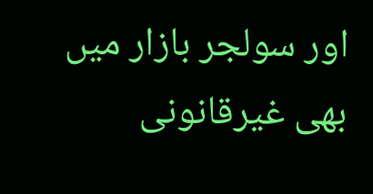اور سولجر بازار میں بھی غیرقانونی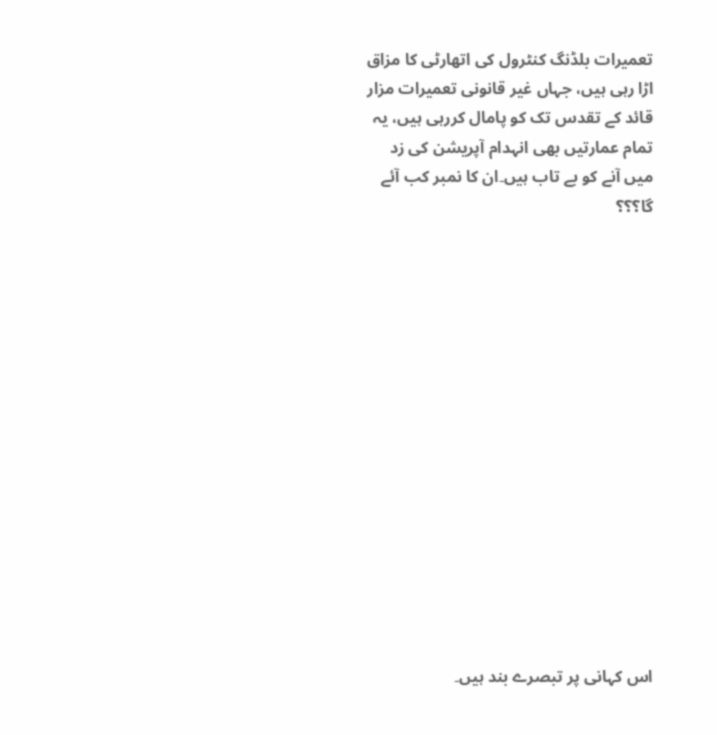تعمیرات بلڈنگ کنٹرول کی اتھارٹی کا مزاق اڑا رہی ہیں، جہاں غیر قانونی تعمیرات مزار قائد کے تقدس تک کو پامال کررہی ہیں، یہ تمام عمارتیں بھی انہدام آپریشن کی زد میں آنے کو بے تاب ہیں۔ان کا نمبر کب آئے گا؟؟؟















اس کہانی پر تبصرے بند ہیں۔